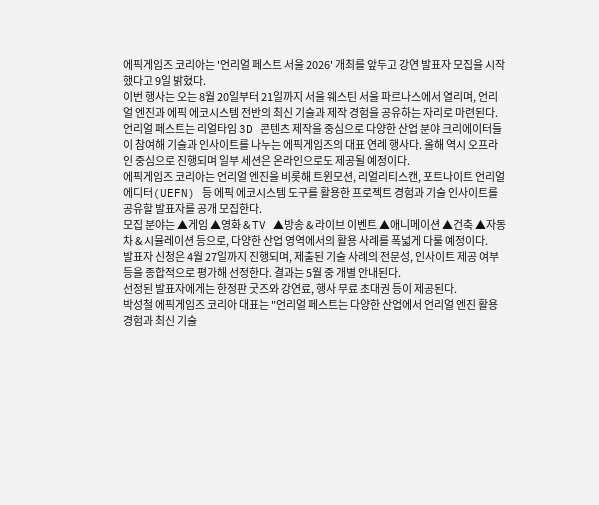에픽게임즈 코리아는 '언리얼 페스트 서울 2026' 개최를 앞두고 강연 발표자 모집을 시작했다고 9일 밝혔다.
이번 행사는 오는 8월 20일부터 21일까지 서울 웨스틴 서울 파르나스에서 열리며, 언리얼 엔진과 에픽 에코시스템 전반의 최신 기술과 제작 경험을 공유하는 자리로 마련된다.
언리얼 페스트는 리얼타임 3D 콘텐츠 제작을 중심으로 다양한 산업 분야 크리에이터들이 참여해 기술과 인사이트를 나누는 에픽게임즈의 대표 연례 행사다. 올해 역시 오프라인 중심으로 진행되며 일부 세션은 온라인으로도 제공될 예정이다.
에픽게임즈 코리아는 언리얼 엔진을 비롯해 트윈모션, 리얼리티스캔, 포트나이트 언리얼 에디터(UEFN) 등 에픽 에코시스템 도구를 활용한 프로젝트 경험과 기술 인사이트를 공유할 발표자를 공개 모집한다.
모집 분야는 ▲게임 ▲영화 & TV ▲방송 & 라이브 이벤트 ▲애니메이션 ▲건축 ▲자동차 & 시뮬레이션 등으로, 다양한 산업 영역에서의 활용 사례를 폭넓게 다룰 예정이다.
발표자 신청은 4월 27일까지 진행되며, 제출된 기술 사례의 전문성, 인사이트 제공 여부 등을 종합적으로 평가해 선정한다. 결과는 5월 중 개별 안내된다.
선정된 발표자에게는 한정판 굿즈와 강연료, 행사 무료 초대권 등이 제공된다.
박성철 에픽게임즈 코리아 대표는 "언리얼 페스트는 다양한 산업에서 언리얼 엔진 활용 경험과 최신 기술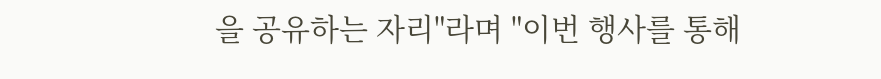을 공유하는 자리"라며 "이번 행사를 통해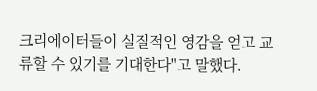크리에이터들이 실질적인 영감을 얻고 교류할 수 있기를 기대한다"고 말했다.